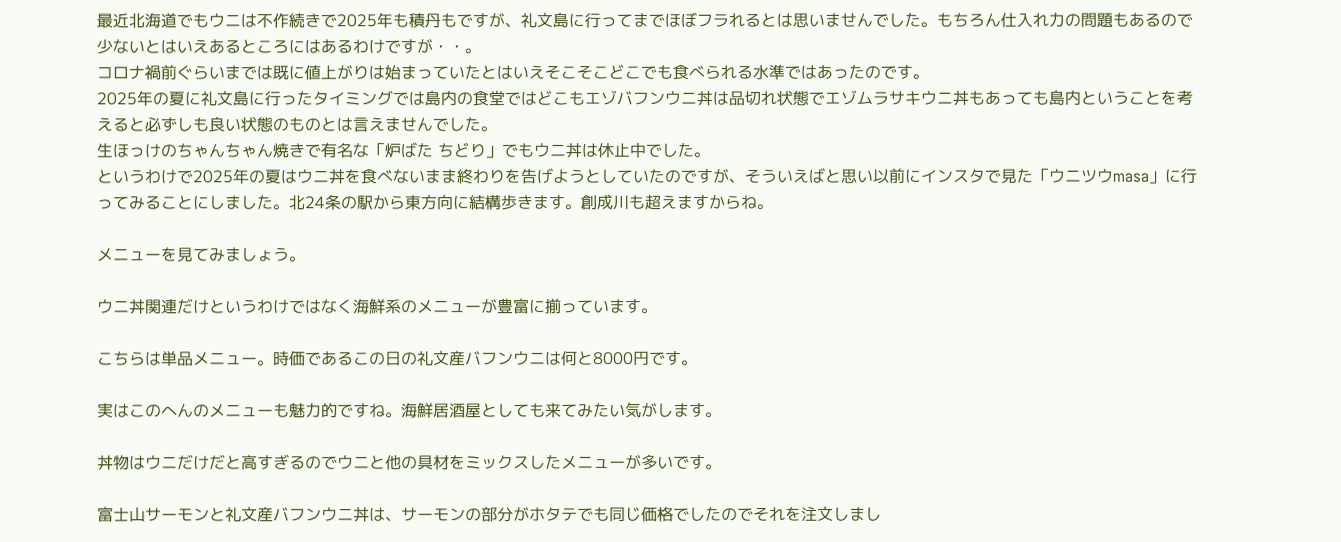最近北海道でもウニは不作続きで2025年も積丹もですが、礼文島に行ってまでほぼフラれるとは思いませんでした。もちろん仕入れ力の問題もあるので少ないとはいえあるところにはあるわけですが・・。
コロナ禍前ぐらいまでは既に値上がりは始まっていたとはいえそこそこどこでも食べられる水準ではあったのです。
2025年の夏に礼文島に行ったタイミングでは島内の食堂ではどこもエゾバフンウニ丼は品切れ状態でエゾムラサキウニ丼もあっても島内ということを考えると必ずしも良い状態のものとは言えませんでした。
生ほっけのちゃんちゃん焼きで有名な「炉ばた ちどり」でもウニ丼は休止中でした。
というわけで2025年の夏はウニ丼を食べないまま終わりを告げようとしていたのですが、そういえばと思い以前にインスタで見た「ウニツウmasa」に行ってみることにしました。北24条の駅から東方向に結構歩きます。創成川も超えますからね。

メニューを見てみましょう。

ウニ丼関連だけというわけではなく海鮮系のメニューが豊富に揃っています。

こちらは単品メニュー。時価であるこの日の礼文産バフンウニは何と8000円です。

実はこのへんのメニューも魅力的ですね。海鮮居酒屋としても来てみたい気がします。

丼物はウニだけだと高すぎるのでウニと他の具材をミックスしたメニューが多いです。

富士山サーモンと礼文産バフンウニ丼は、サーモンの部分がホタテでも同じ価格でしたのでそれを注文しまし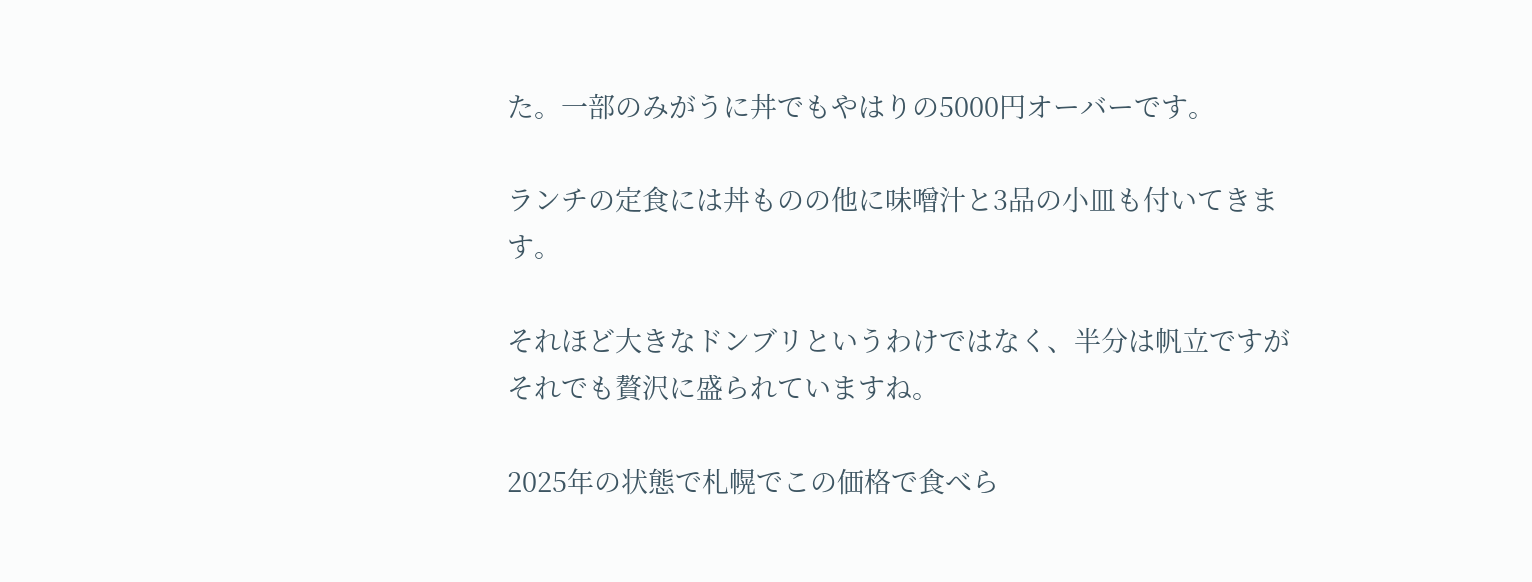た。一部のみがうに丼でもやはりの5000円オーバーです。

ランチの定食には丼ものの他に味噌汁と3品の小皿も付いてきます。

それほど大きなドンブリというわけではなく、半分は帆立ですがそれでも贅沢に盛られていますね。

2025年の状態で札幌でこの価格で食べら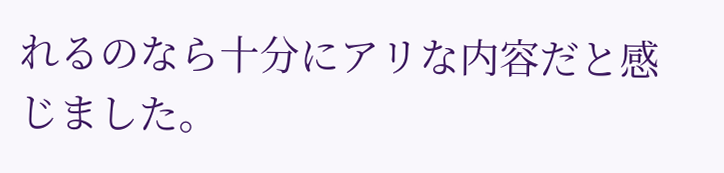れるのなら十分にアリな内容だと感じました。